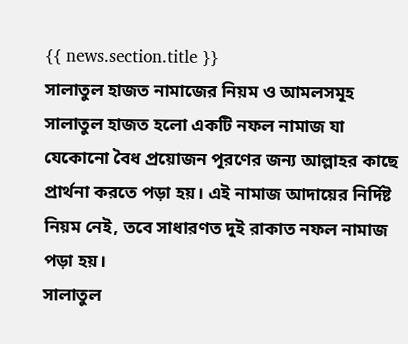{{ news.section.title }}
সালাতুল হাজত নামাজের নিয়ম ও আমলসমূহ
সালাতুল হাজত হলো একটি নফল নামাজ যা যেকোনো বৈধ প্রয়োজন পূরণের জন্য আল্লাহর কাছে প্রার্থনা করতে পড়া হয়। এই নামাজ আদায়ের নির্দিষ্ট নিয়ম নেই, তবে সাধারণত দুই রাকাত নফল নামাজ পড়া হয়।
সালাতুল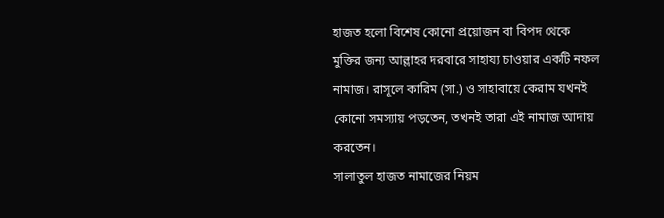হাজত হলো বিশেষ কোনো প্রয়োজন বা বিপদ থেকে মুক্তির জন্য আল্লাহর দরবারে সাহায্য চাওয়ার একটি নফল নামাজ। রাসূলে কারিম (সা.) ও সাহাবায়ে কেরাম যখনই কোনো সমস্যায় পড়তেন, তখনই তারা এই নামাজ আদায় করতেন।
সালাতুল হাজত নামাজের নিয়ম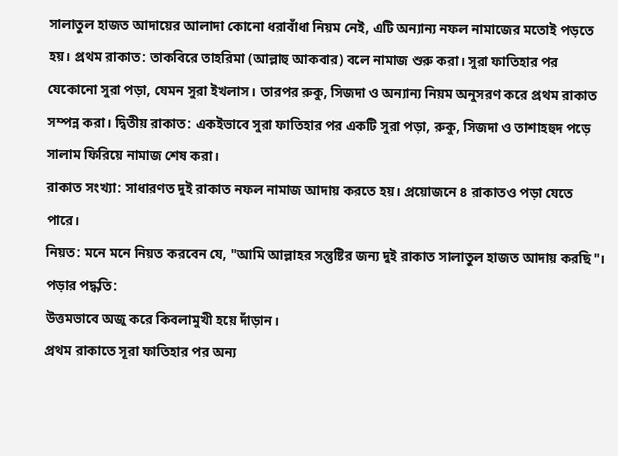সালাতুল হাজত আদায়ের আলাদা কোনো ধরাবাঁধা নিয়ম নেই, এটি অন্যান্য নফল নামাজের মতোই পড়তে হয়। প্রথম রাকাত: তাকবিরে তাহরিমা (আল্লাহু আকবার) বলে নামাজ শুরু করা। সুরা ফাতিহার পর যেকোনো সুরা পড়া, যেমন সুরা ইখলাস। তারপর রুকু, সিজদা ও অন্যান্য নিয়ম অনুসরণ করে প্রথম রাকাত সম্পন্ন করা। দ্বিতীয় রাকাত: একইভাবে সুরা ফাতিহার পর একটি সুরা পড়া, রুকু, সিজদা ও তাশাহহুদ পড়ে সালাম ফিরিয়ে নামাজ শেষ করা।
রাকাত সংখ্যা: সাধারণত দুই রাকাত নফল নামাজ আদায় করতে হয়। প্রয়োজনে ৪ রাকাতও পড়া যেতে পারে।
নিয়ত: মনে মনে নিয়ত করবেন যে, "আমি আল্লাহর সন্তুষ্টির জন্য দুই রাকাত সালাতুল হাজত আদায় করছি"।
পড়ার পদ্ধতি:
উত্তমভাবে অজু করে কিবলামুখী হয়ে দাঁড়ান।
প্রথম রাকাতে সূরা ফাতিহার পর অন্য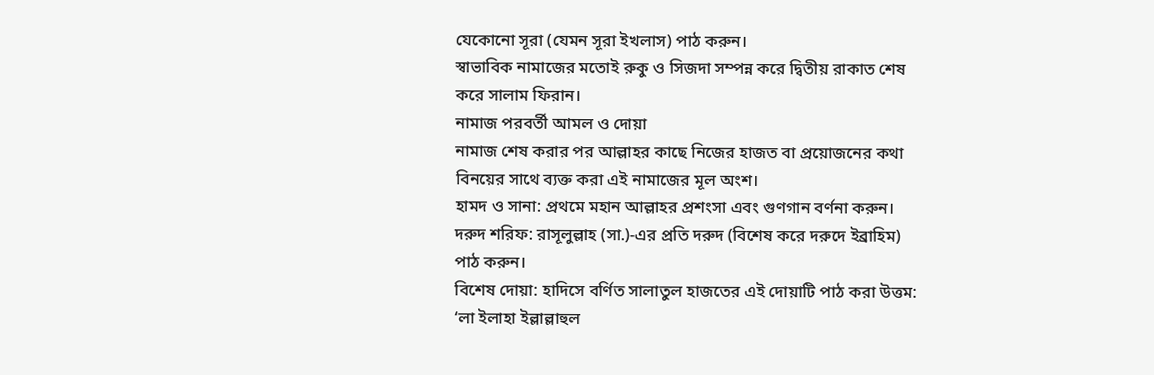যেকোনো সূরা (যেমন সূরা ইখলাস) পাঠ করুন।
স্বাভাবিক নামাজের মতোই রুকু ও সিজদা সম্পন্ন করে দ্বিতীয় রাকাত শেষ করে সালাম ফিরান।
নামাজ পরবর্তী আমল ও দোয়া
নামাজ শেষ করার পর আল্লাহর কাছে নিজের হাজত বা প্রয়োজনের কথা বিনয়ের সাথে ব্যক্ত করা এই নামাজের মূল অংশ।
হামদ ও সানা: প্রথমে মহান আল্লাহর প্রশংসা এবং গুণগান বর্ণনা করুন।
দরুদ শরিফ: রাসূলুল্লাহ (সা.)-এর প্রতি দরুদ (বিশেষ করে দরুদে ইব্রাহিম) পাঠ করুন।
বিশেষ দোয়া: হাদিসে বর্ণিত সালাতুল হাজতের এই দোয়াটি পাঠ করা উত্তম:
‘লা ইলাহা ইল্লাল্লাহুল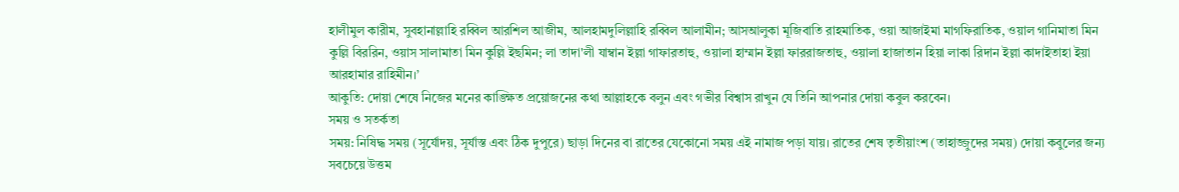হালীমুল কারীম, সুবহানাল্লাহি রব্বিল আরশিল আজীম, আলহামদুলিল্লাহি রব্বিল আলামীন; আসআলুকা মূজিবাতি রাহমাতিক, ওয়া আজাইমা মাগফিরাতিক, ওয়াল গানিমাতা মিন কুল্লি বিররিন, ওয়াস সালামাতা মিন কুল্লি ইছমিন; লা তাদা'লী যাম্বান ইল্লা গাফারতাহু, ওয়ালা হাম্মান ইল্লা ফাররাজতাহু, ওয়ালা হাজাতান হিয়া লাকা রিদান ইল্লা কাদাইতাহা ইয়া আরহামার রাহিমীন।’
আকুতি: দোয়া শেষে নিজের মনের কাঙ্ক্ষিত প্রয়োজনের কথা আল্লাহকে বলুন এবং গভীর বিশ্বাস রাখুন যে তিনি আপনার দোয়া কবুল করবেন।
সময় ও সতর্কতা
সময়: নিষিদ্ধ সময় (সূর্যোদয়, সূর্যাস্ত এবং ঠিক দুপুরে) ছাড়া দিনের বা রাতের যেকোনো সময় এই নামাজ পড়া যায়। রাতের শেষ তৃতীয়াংশ (তাহাজ্জুদের সময়) দোয়া কবুলের জন্য সবচেয়ে উত্তম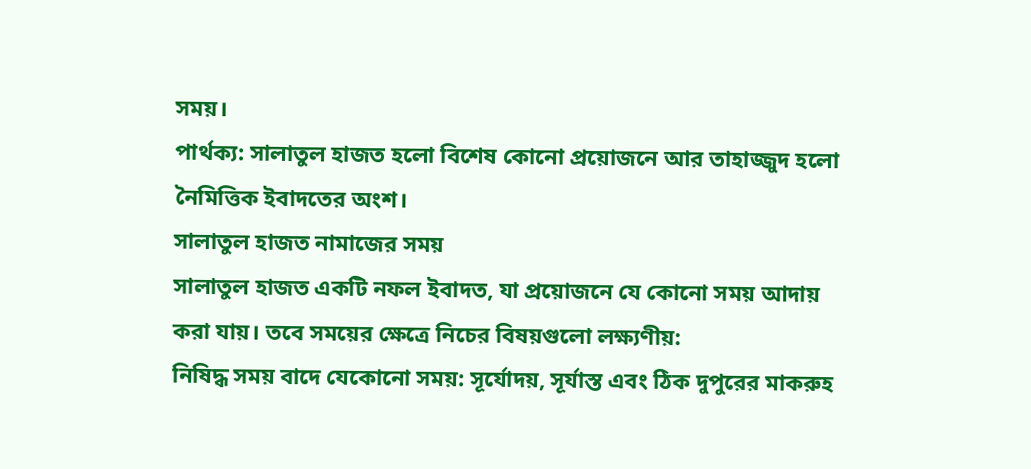সময়।
পার্থক্য: সালাতুল হাজত হলো বিশেষ কোনো প্রয়োজনে আর তাহাজ্জুদ হলো নৈমিত্তিক ইবাদতের অংশ।
সালাতুল হাজত নামাজের সময়
সালাতুল হাজত একটি নফল ইবাদত, যা প্রয়োজনে যে কোনো সময় আদায় করা যায়। তবে সময়ের ক্ষেত্রে নিচের বিষয়গুলো লক্ষ্যণীয়:
নিষিদ্ধ সময় বাদে যেকোনো সময়: সূর্যোদয়, সূর্যাস্ত এবং ঠিক দুপুরের মাকরুহ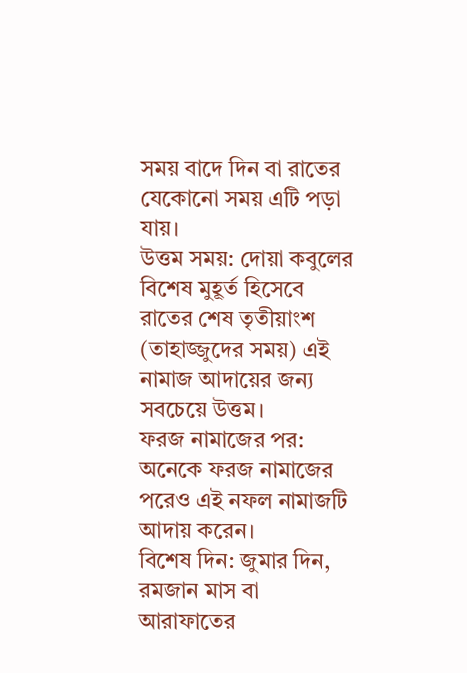সময় বাদে দিন বা রাতের যেকোনো সময় এটি পড়া যায়।
উত্তম সময়: দোয়া কবুলের বিশেষ মুহূর্ত হিসেবে রাতের শেষ তৃতীয়াংশ (তাহাজ্জুদের সময়) এই নামাজ আদায়ের জন্য সবচেয়ে উত্তম।
ফরজ নামাজের পর: অনেকে ফরজ নামাজের পরেও এই নফল নামাজটি আদায় করেন।
বিশেষ দিন: জুমার দিন, রমজান মাস বা আরাফাতের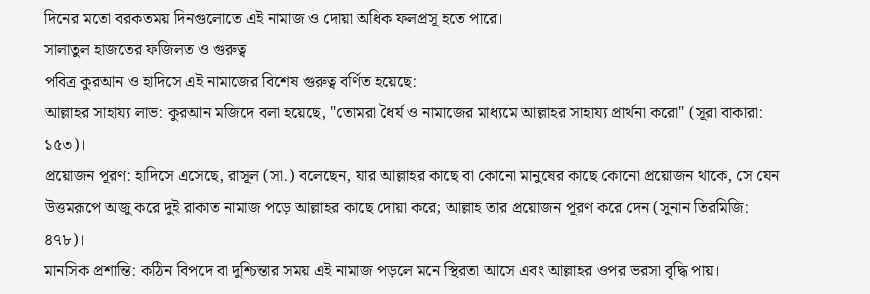দিনের মতো বরকতময় দিনগুলোতে এই নামাজ ও দোয়া অধিক ফলপ্রসূ হতে পারে।
সালাতুল হাজতের ফজিলত ও গুরুত্ব
পবিত্র কুরআন ও হাদিসে এই নামাজের বিশেষ গুরুত্ব বর্ণিত হয়েছে:
আল্লাহর সাহায্য লাভ: কুরআন মজিদে বলা হয়েছে, "তোমরা ধৈর্য ও নামাজের মাধ্যমে আল্লাহর সাহায্য প্রার্থনা করো" (সূরা বাকারা: ১৫৩)।
প্রয়োজন পূরণ: হাদিসে এসেছে, রাসূল (সা.) বলেছেন, যার আল্লাহর কাছে বা কোনো মানুষের কাছে কোনো প্রয়োজন থাকে, সে যেন উত্তমরূপে অজু করে দুই রাকাত নামাজ পড়ে আল্লাহর কাছে দোয়া করে; আল্লাহ তার প্রয়োজন পূরণ করে দেন (সুনান তিরমিজি: ৪৭৮)।
মানসিক প্রশান্তি: কঠিন বিপদে বা দুশ্চিন্তার সময় এই নামাজ পড়লে মনে স্থিরতা আসে এবং আল্লাহর ওপর ভরসা বৃদ্ধি পায়।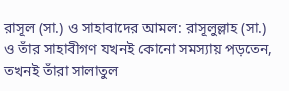রাসূল (সা.) ও সাহাবাদের আমল: রাসূলুল্লাহ (সা.) ও তাঁর সাহাবীগণ যখনই কোনো সমস্যায় পড়তেন, তখনই তাঁরা সালাতুল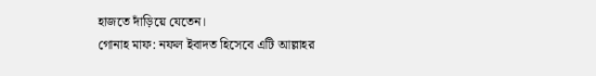হাজতে দাঁড়িয়ে যেতেন।
গোনাহ মাফ: নফল ইবাদত হিসেবে এটি আল্লাহর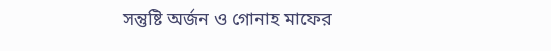সন্তুষ্টি অর্জন ও গোনাহ মাফের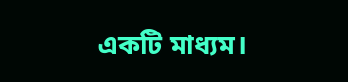একটি মাধ্যম।